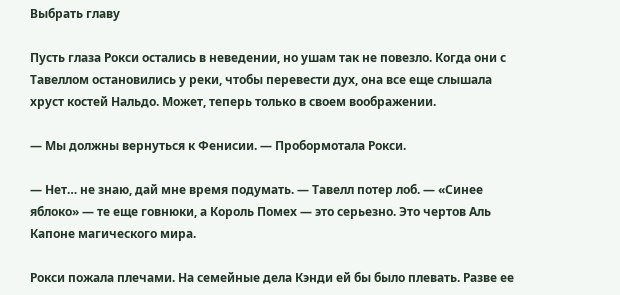Выбрать главу

Пусть глаза Рокси остались в неведении, но ушам так не повезло. Когда они с Тавеллом остановились у реки, чтобы перевести дух, она все еще слышала хруст костей Нальдо. Может, теперь только в своем воображении.

— Мы должны вернуться к Фенисии. — Пробормотала Рокси.

— Нет… не знаю, дай мне время подумать. — Тавелл потер лоб. — «Синее яблоко» — те еще говнюки, а Король Помех — это серьезно. Это чертов Аль Капоне магического мира.

Рокси пожала плечами. На семейные дела Кэнди ей бы было плевать. Разве ее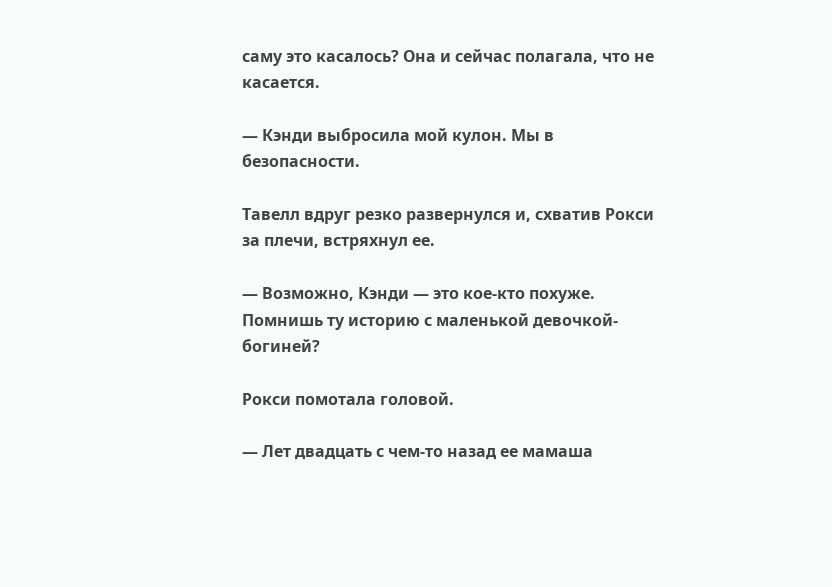саму это касалось? Она и сейчас полагала, что не касается.

— Кэнди выбросила мой кулон. Мы в безопасности.

Тавелл вдруг резко развернулся и, схватив Рокси за плечи, встряхнул ее.

— Возможно, Кэнди — это кое-кто похуже. Помнишь ту историю с маленькой девочкой-богиней?

Рокси помотала головой.

— Лет двадцать с чем-то назад ее мамаша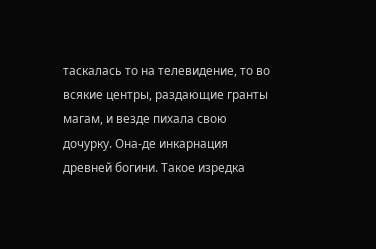таскалась то на телевидение, то во всякие центры, раздающие гранты магам, и везде пихала свою дочурку. Она-де инкарнация древней богини. Такое изредка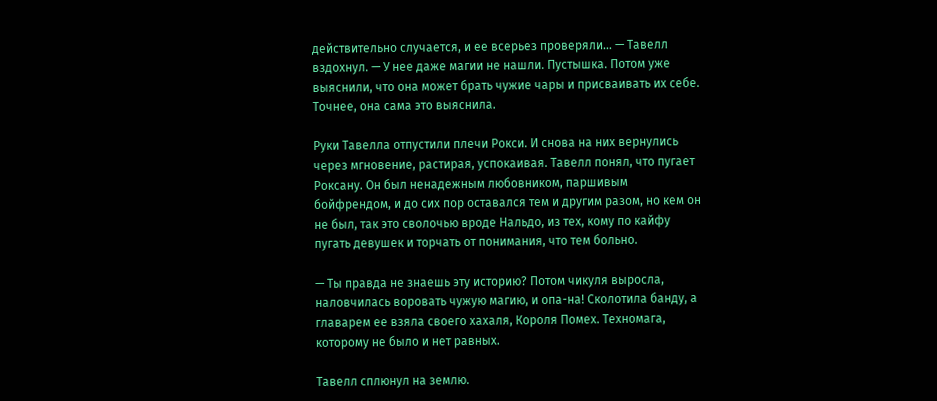действительно случается, и ее всерьез проверяли… — Тавелл вздохнул. — У нее даже магии не нашли. Пустышка. Потом уже выяснили, что она может брать чужие чары и присваивать их себе. Точнее, она сама это выяснила.

Руки Тавелла отпустили плечи Рокси. И снова на них вернулись через мгновение, растирая, успокаивая. Тавелл понял, что пугает Роксану. Он был ненадежным любовником, паршивым бойфрендом, и до сих пор оставался тем и другим разом, но кем он не был, так это сволочью вроде Нальдо, из тех, кому по кайфу пугать девушек и торчать от понимания, что тем больно.

— Ты правда не знаешь эту историю? Потом чикуля выросла, наловчилась воровать чужую магию, и опа-на! Сколотила банду, а главарем ее взяла своего хахаля, Короля Помех. Техномага, которому не было и нет равных.

Тавелл сплюнул на землю.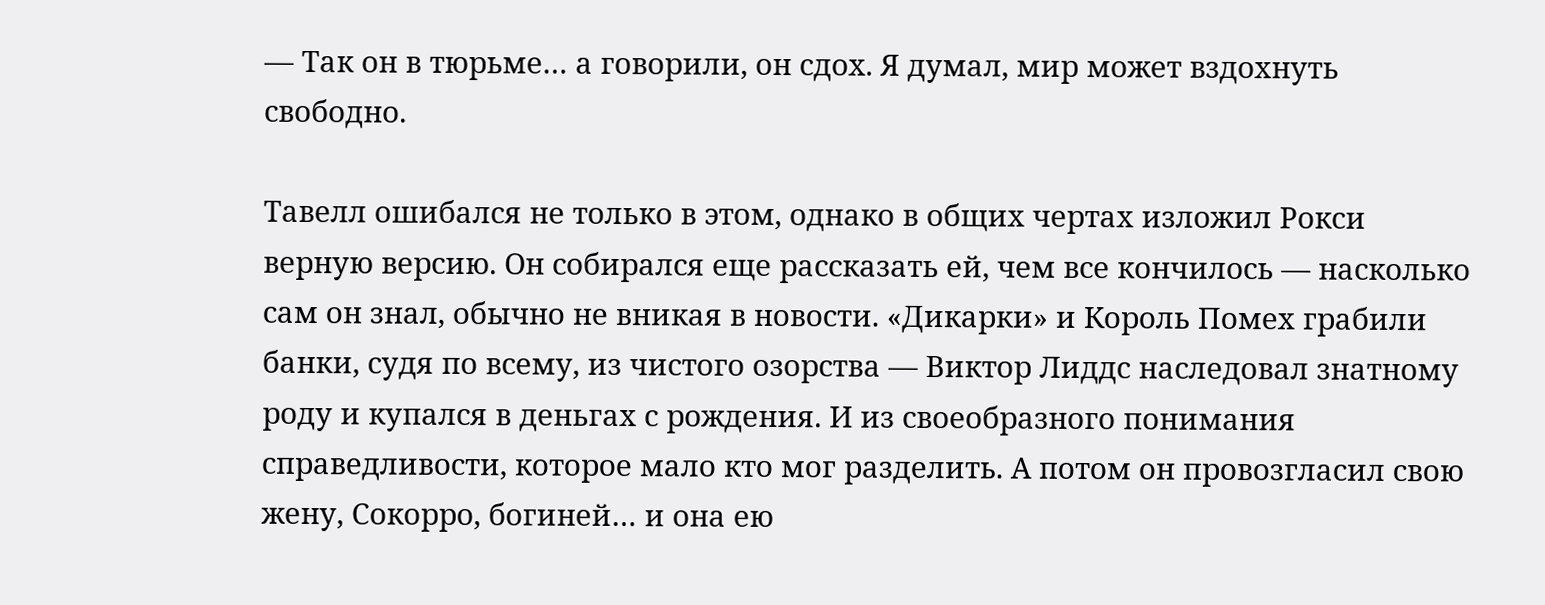— Так он в тюрьме… а говорили, он сдох. Я думал, мир может вздохнуть свободно.

Тавелл ошибался не только в этом, однако в общих чертах изложил Рокси верную версию. Он собирался еще рассказать ей, чем все кончилось — насколько сам он знал, обычно не вникая в новости. «Дикарки» и Король Помех грабили банки, судя по всему, из чистого озорства — Виктор Лиддс наследовал знатному роду и купался в деньгах с рождения. И из своеобразного понимания справедливости, которое мало кто мог разделить. А потом он провозгласил свою жену, Сокорро, богиней… и она ею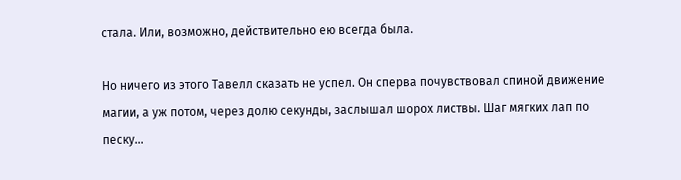стала. Или, возможно, действительно ею всегда была.

Но ничего из этого Тавелл сказать не успел. Он сперва почувствовал спиной движение магии, а уж потом, через долю секунды, заслышал шорох листвы. Шаг мягких лап по песку…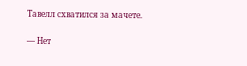Тавелл схватился за мачете.

— Нет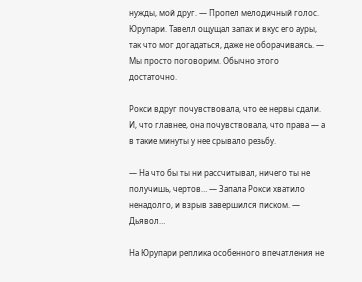нужды, мой друг. — Пропел мелодичный голос. Юрупари. Тавелл ощущал запах и вкус его ауры, так что мог догадаться, даже не оборачиваясь. — Мы просто поговорим. Обычно этого достаточно.

Рокси вдруг почувствовала, что ее нервы сдали. И, что главнее, она почувствовала, что права — а в такие минуты у нее срывало резьбу.

— На что бы ты ни рассчитывал, ничего ты не получишь, чертов… — Запала Рокси хватило ненадолго, и взрыв завершился писком. — Дьявол…

На Юрупари реплика особенного впечатления не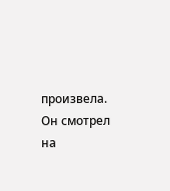произвела. Он смотрел на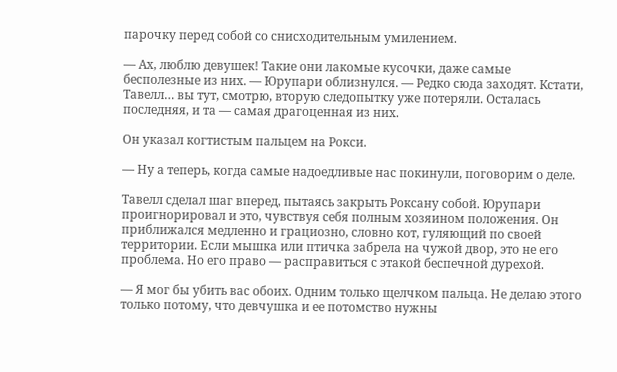парочку перед собой со снисходительным умилением.

— Ах, люблю девушек! Такие они лакомые кусочки, даже самые бесполезные из них. — Юрупари облизнулся. — Редко сюда заходят. Кстати, Тавелл… вы тут, смотрю, вторую следопытку уже потеряли. Осталась последняя, и та — самая драгоценная из них.

Он указал когтистым пальцем на Рокси.

— Ну а теперь, когда самые надоедливые нас покинули, поговорим о деле.

Тавелл сделал шаг вперед, пытаясь закрыть Роксану собой. Юрупари проигнорировал и это, чувствуя себя полным хозяином положения. Он приближался медленно и грациозно, словно кот, гуляющий по своей территории. Если мышка или птичка забрела на чужой двор, это не его проблема. Но его право — расправиться с этакой беспечной дурехой.

— Я мог бы убить вас обоих. Одним только щелчком пальца. Не делаю этого только потому, что девчушка и ее потомство нужны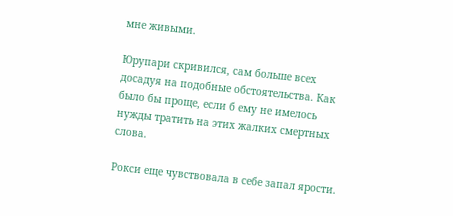мне живыми.

Юрупари скривился, сам больше всех досадуя на подобные обстоятельства. Как было бы проще, если б ему не имелось нужды тратить на этих жалких смертных слова.

Рокси еще чувствовала в себе запал ярости.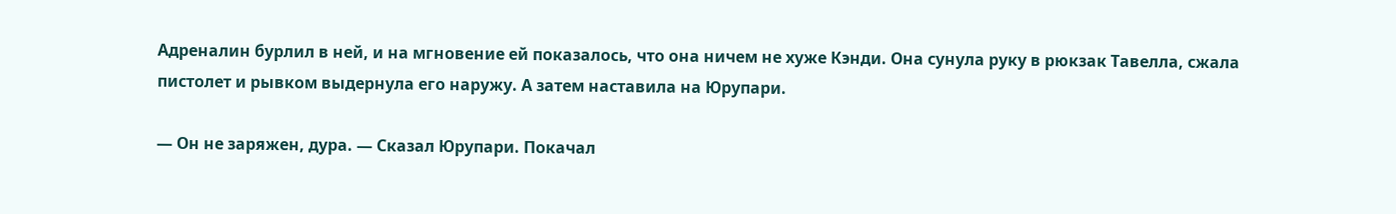Адреналин бурлил в ней, и на мгновение ей показалось, что она ничем не хуже Кэнди. Она сунула руку в рюкзак Тавелла, сжала пистолет и рывком выдернула его наружу. А затем наставила на Юрупари.

— Он не заряжен, дура. — Сказал Юрупари. Покачал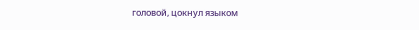головой, цокнул языком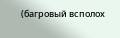(багровый всполох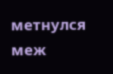метнулся меж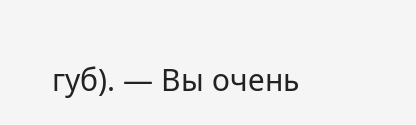губ). — Вы очень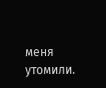меня утомили.